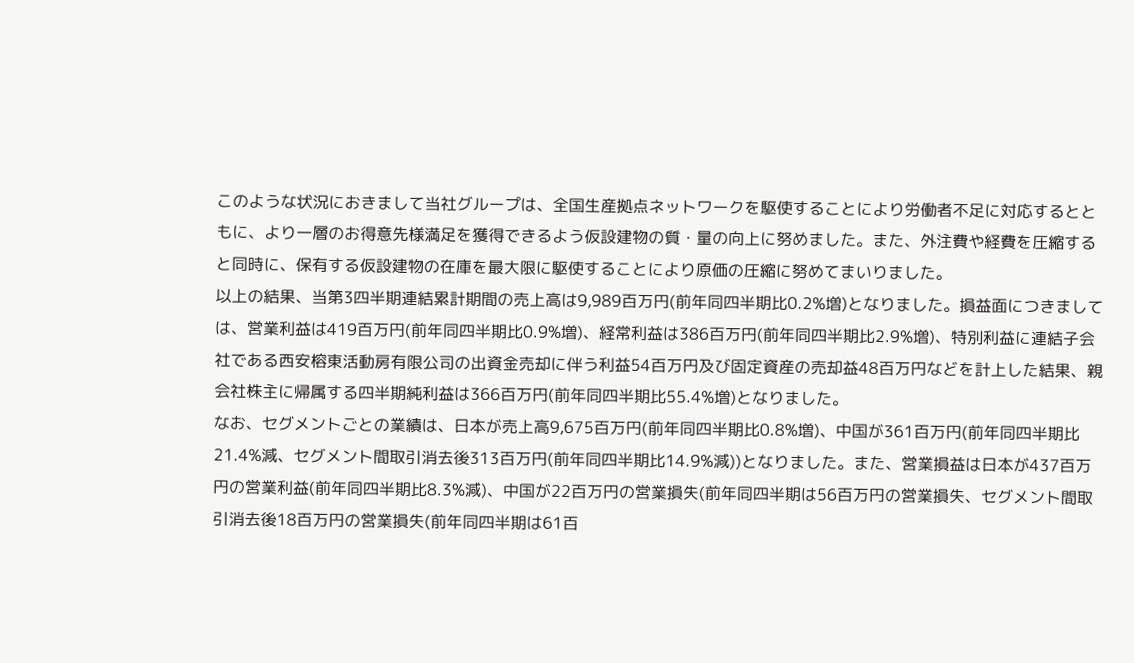このような状況におきまして当社グループは、全国生産拠点ネットワークを駆使することにより労働者不足に対応するとともに、より一層のお得意先様満足を獲得できるよう仮設建物の質・量の向上に努めました。また、外注費や経費を圧縮すると同時に、保有する仮設建物の在庫を最大限に駆使することにより原価の圧縮に努めてまいりました。
以上の結果、当第3四半期連結累計期間の売上高は9,989百万円(前年同四半期比0.2%増)となりました。損益面につきましては、営業利益は419百万円(前年同四半期比0.9%増)、経常利益は386百万円(前年同四半期比2.9%増)、特別利益に連結子会社である西安榕東活動房有限公司の出資金売却に伴う利益54百万円及び固定資産の売却益48百万円などを計上した結果、親会社株主に帰属する四半期純利益は366百万円(前年同四半期比55.4%増)となりました。
なお、セグメントごとの業績は、日本が売上高9,675百万円(前年同四半期比0.8%増)、中国が361百万円(前年同四半期比21.4%減、セグメント間取引消去後313百万円(前年同四半期比14.9%減))となりました。また、営業損益は日本が437百万円の営業利益(前年同四半期比8.3%減)、中国が22百万円の営業損失(前年同四半期は56百万円の営業損失、セグメント間取引消去後18百万円の営業損失(前年同四半期は61百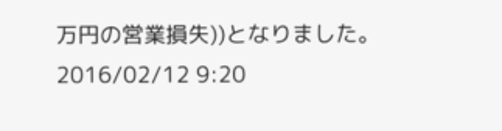万円の営業損失))となりました。
2016/02/12 9:20